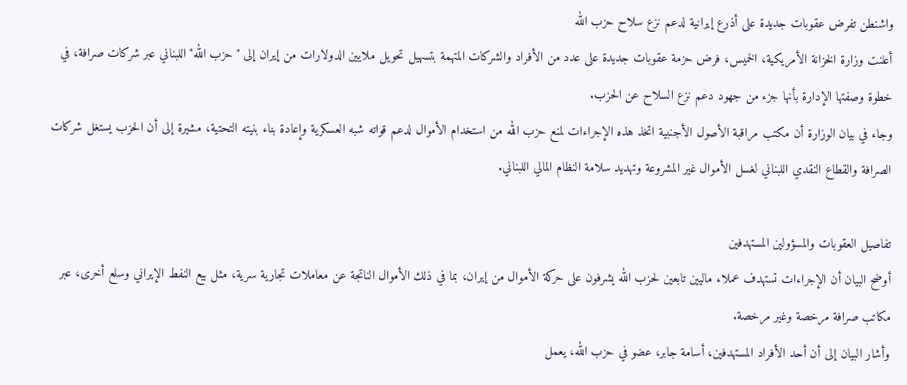واشنطن تفرض عقوبات جديدة على أذرع إيرانية لدعم نزع سلاح حزب الله
أعلنت وزارة الخزانة الأمريكية، الخميس، فرض حزمة عقوبات جديدة على عدد من الأفراد والشركات المتهمة بتسهيل تحويل ملايين الدولارات من إيران إلى "حزب الله" اللبناني عبر شركات صرافة، في خطوة وصفتها الإدارة بأنها جزء من جهود دعم نزع السلاح عن الحزب.
وجاء في بيان الوزارة أن مكتب مراقبة الأصول الأجنبية اتخذ هذه الإجراءات لمنع حزب الله من استخدام الأموال لدعم قواته شبه العسكرية وإعادة بناء بنيته التحتية، مشيرة إلى أن الحزب يستغل شركات الصرافة والقطاع النقدي اللبناني لغسل الأموال غير المشروعة وتهديد سلامة النظام المالي اللبناني.

تفاصيل العقوبات والمسؤولين المستهدفين
أوضح البيان أن الإجراءات تستهدف عملاء ماليين تابعين لحزب الله يشرفون على حركة الأموال من إيران، بما في ذلك الأموال الناتجة عن معاملات تجارية سرية، مثل بيع النفط الإيراني وسلع أخرى، عبر مكاتب صرافة مرخصة وغير مرخصة.
وأشار البيان إلى أن أحد الأفراد المستهدفين، أسامة جابر، عضو في حزب الله، يعمل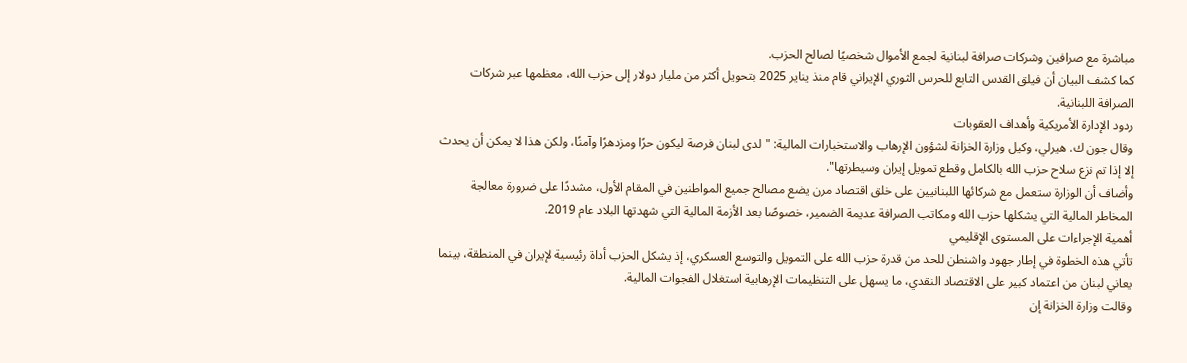مباشرة مع صرافين وشركات صرافة لبنانية لجمع الأموال شخصيًا لصالح الحزب.
كما كشف البيان أن فيلق القدس التابع للحرس الثوري الإيراني قام منذ يناير 2025 بتحويل أكثر من مليار دولار إلى حزب الله، معظمها عبر شركات الصرافة اللبنانية.
ردود الإدارة الأمريكية وأهداف العقوبات
وقال جون ك. هيرلي، وكيل وزارة الخزانة لشؤون الإرهاب والاستخبارات المالية: "لدى لبنان فرصة ليكون حرًا ومزدهرًا وآمنًا، ولكن هذا لا يمكن أن يحدث إلا إذا تم نزع سلاح حزب الله بالكامل وقطع تمويل إيران وسيطرتها".
وأضاف أن الوزارة ستعمل مع شركائها اللبنانيين على خلق اقتصاد مرن يضع مصالح جميع المواطنين في المقام الأول، مشددًا على ضرورة معالجة المخاطر المالية التي يشكلها حزب الله ومكاتب الصرافة عديمة الضمير، خصوصًا بعد الأزمة المالية التي شهدتها البلاد عام 2019.
أهمية الإجراءات على المستوى الإقليمي
تأتي هذه الخطوة في إطار جهود واشنطن للحد من قدرة حزب الله على التمويل والتوسع العسكري، إذ يشكل الحزب أداة رئيسية لإيران في المنطقة، بينما يعاني لبنان من اعتماد كبير على الاقتصاد النقدي، ما يسهل على التنظيمات الإرهابية استغلال الفجوات المالية.
وقالت وزارة الخزانة إن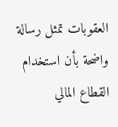العقوبات تمثل رسالة واضحة بأن استخدام القطاع المالي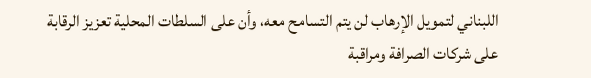اللبناني لتمويل الإرهاب لن يتم التسامح معه، وأن على السلطات المحلية تعزيز الرقابة على شركات الصرافة ومراقبة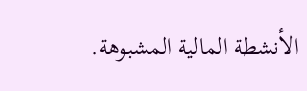الأنشطة المالية المشبوهة.